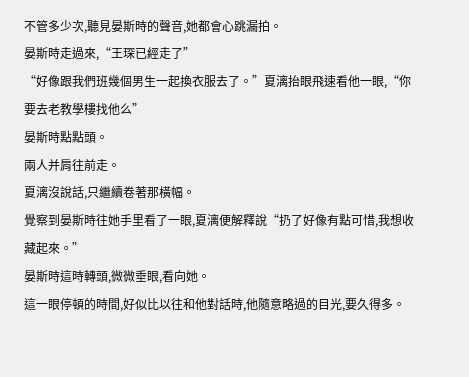不管多少次,聽見晏斯時的聲音,她都會心跳漏拍。
晏斯時走過來,“王琛已經走了”
“好像跟我們班幾個男生一起換衣服去了。”夏漓抬眼飛速看他一眼,“你要去老教學樓找他么”
晏斯時點點頭。
兩人并肩往前走。
夏漓沒說話,只繼續卷著那橫幅。
覺察到晏斯時往她手里看了一眼,夏漓便解釋說“扔了好像有點可惜,我想收藏起來。”
晏斯時這時轉頭,微微垂眼,看向她。
這一眼停頓的時間,好似比以往和他對話時,他隨意略過的目光,要久得多。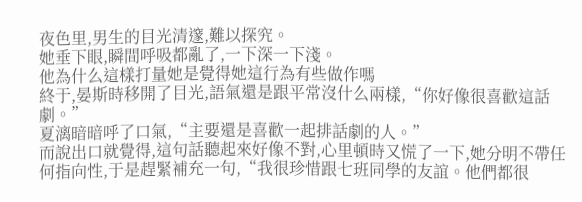夜色里,男生的目光清邃,難以探究。
她垂下眼,瞬間呼吸都亂了,一下深一下淺。
他為什么這樣打量她是覺得她這行為有些做作嗎
終于,晏斯時移開了目光,語氣還是跟平常沒什么兩樣,“你好像很喜歡這話劇。”
夏漓暗暗呼了口氣,“主要還是喜歡一起排話劇的人。”
而說出口就覺得,這句話聽起來好像不對,心里頓時又慌了一下,她分明不帶任何指向性,于是趕緊補充一句,“我很珍惜跟七班同學的友誼。他們都很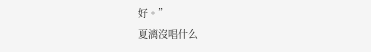好。”
夏漓沒唱什么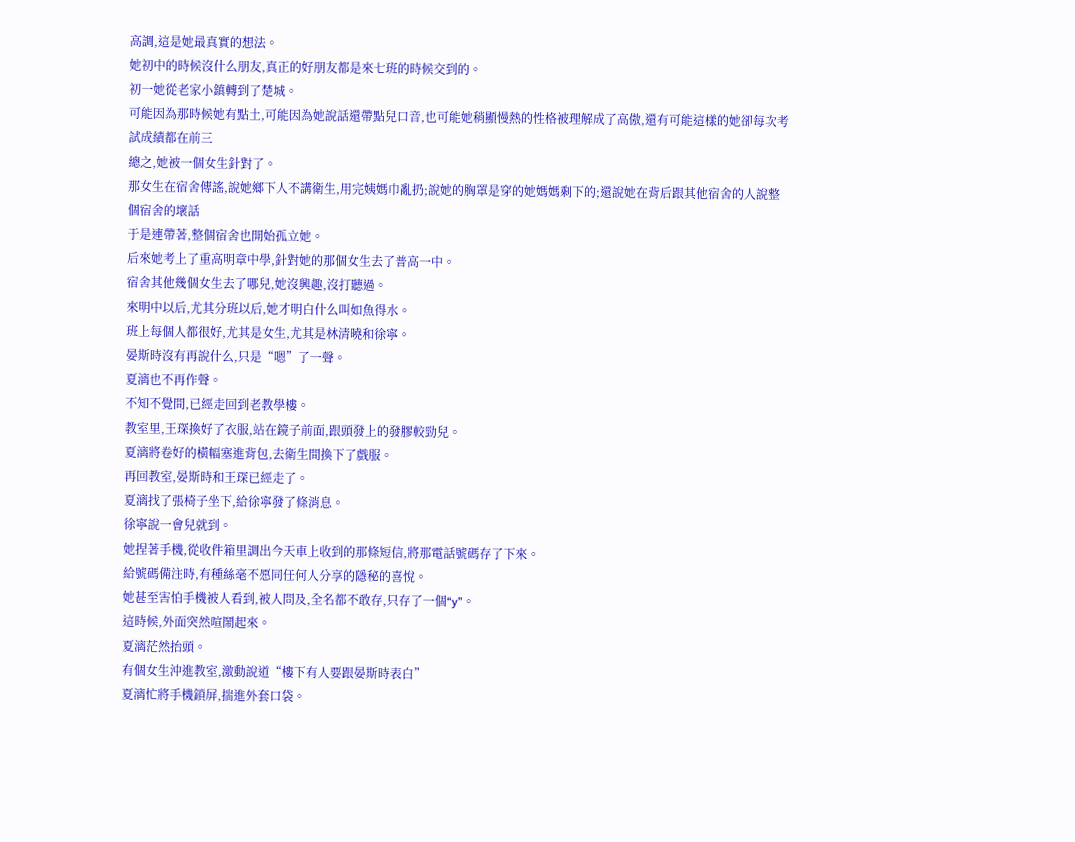高調,這是她最真實的想法。
她初中的時候沒什么朋友,真正的好朋友都是來七班的時候交到的。
初一她從老家小鎮轉到了楚城。
可能因為那時候她有點土,可能因為她說話還帶點兒口音,也可能她稍顯慢熱的性格被理解成了高傲,還有可能這樣的她卻每次考試成績都在前三
總之,她被一個女生針對了。
那女生在宿舍傳謠,說她鄉下人不講衛生,用完姨媽巾亂扔;說她的胸罩是穿的她媽媽剩下的;還說她在背后跟其他宿舍的人說整個宿舍的壞話
于是連帶著,整個宿舍也開始孤立她。
后來她考上了重高明章中學,針對她的那個女生去了普高一中。
宿舍其他幾個女生去了哪兒,她沒興趣,沒打聽過。
來明中以后,尤其分班以后,她才明白什么叫如魚得水。
班上每個人都很好,尤其是女生,尤其是林清曉和徐寧。
晏斯時沒有再說什么,只是“嗯”了一聲。
夏漓也不再作聲。
不知不覺間,已經走回到老教學樓。
教室里,王琛換好了衣服,站在鏡子前面,跟頭發上的發膠較勁兒。
夏漓將卷好的橫幅塞進背包,去衛生間換下了戲服。
再回教室,晏斯時和王琛已經走了。
夏漓找了張椅子坐下,給徐寧發了條消息。
徐寧說一會兒就到。
她捏著手機,從收件箱里調出今天車上收到的那條短信,將那電話號碼存了下來。
給號碼備注時,有種絲毫不愿同任何人分享的隱秘的喜悅。
她甚至害怕手機被人看到,被人問及,全名都不敢存,只存了一個“y”。
這時候,外面突然喧鬧起來。
夏漓茫然抬頭。
有個女生沖進教室,激動說道“樓下有人要跟晏斯時表白”
夏漓忙將手機鎖屏,揣進外套口袋。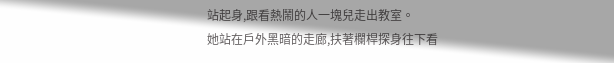站起身,跟看熱鬧的人一塊兒走出教室。
她站在戶外黑暗的走廊,扶著欄桿探身往下看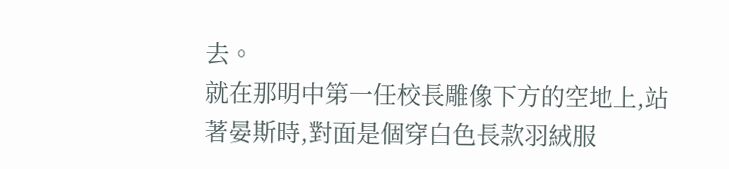去。
就在那明中第一任校長雕像下方的空地上,站著晏斯時,對面是個穿白色長款羽絨服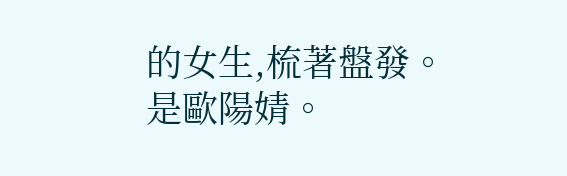的女生,梳著盤發。
是歐陽婧。